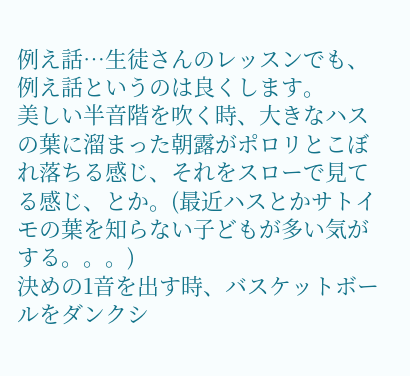例え話…生徒さんのレッスンでも、例え話というのは良くします。
美しい半音階を吹く時、大きなハスの葉に溜まった朝露がポロリとこぼれ落ちる感じ、それをスローで見てる感じ、とか。(最近ハスとかサトイモの葉を知らない子どもが多い気がする。。。)
決めの1音を出す時、バスケットボールをダンクシ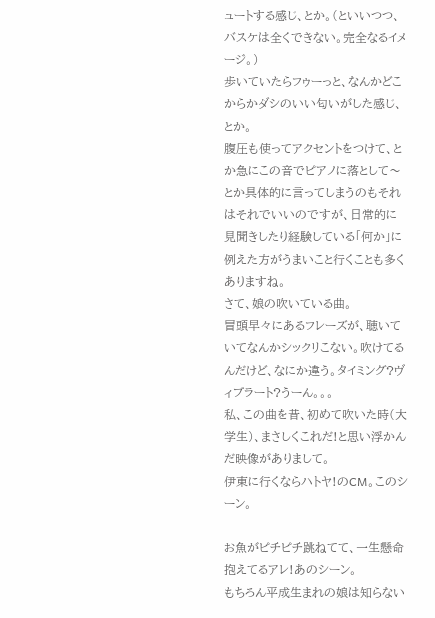ュートする感じ、とか。(といいつつ、バスケは全くできない。完全なるイメージ。)
歩いていたらフゥーっと、なんかどこからかダシのいい匂いがした感じ、とか。
腹圧も使ってアクセントをつけて、とか急にこの音でピアノに落として〜とか具体的に言ってしまうのもそれはそれでいいのですが、日常的に見聞きしたり経験している「何か」に例えた方がうまいこと行くことも多くありますね。
さて、娘の吹いている曲。
冒頭早々にあるフレーズが、聴いていてなんかシックリこない。吹けてるんだけど、なにか違う。タイミング?ヴィブラート?うーん。。。
私、この曲を昔、初めて吹いた時(大学生)、まさしくこれだ!と思い浮かんだ映像がありまして。
伊東に行くならハトヤ!のCM。このシーン。

お魚がピチピチ跳ねてて、一生懸命抱えてるアレ!あのシーン。
もちろん平成生まれの娘は知らない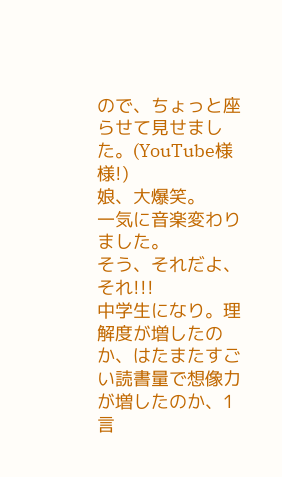ので、ちょっと座らせて見せました。(YouTube様様!)
娘、大爆笑。
一気に音楽変わりました。
そう、それだよ、それ!!!
中学生になり。理解度が増したのか、はたまたすごい読書量で想像力が増したのか、1言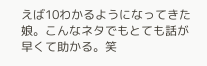えば10わかるようになってきた娘。こんなネタでもとても話が早くて助かる。笑